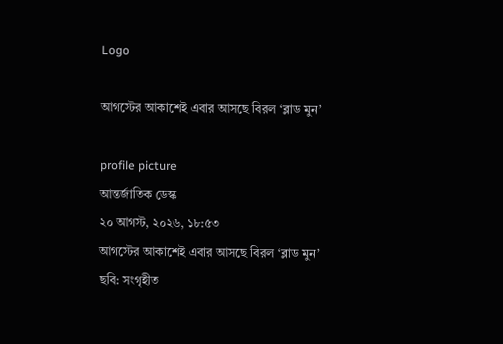Logo

আগস্টের আকাশেই এবার আসছে বিরল ‘ব্লাড মুন’

profile picture
আন্তর্জাতিক ডেস্ক
২০ আগস্ট, ২০২৬, ১৮:৫৩
আগস্টের আকাশেই এবার আসছে বিরল ‘ব্লাড মুন’
ছবি: সংগৃহীত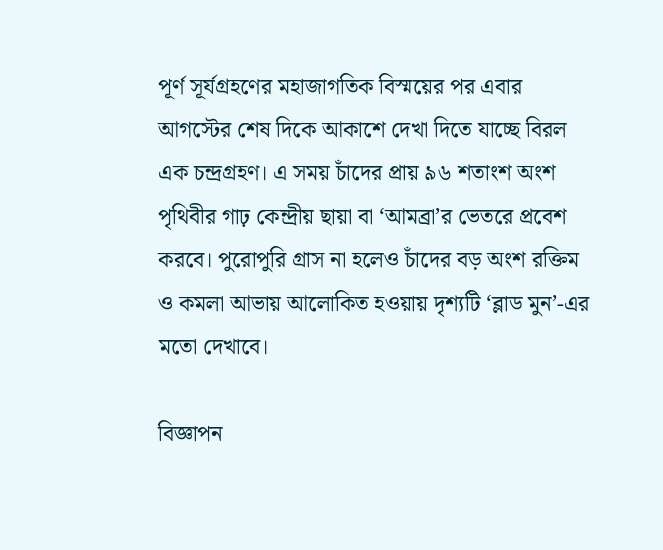পূর্ণ সূর্যগ্রহণের মহাজাগতিক বিস্ময়ের পর এবার আগস্টের শেষ দিকে আকাশে দেখা দিতে যাচ্ছে বিরল এক চন্দ্রগ্রহণ। এ সময় চাঁদের প্রায় ৯৬ শতাংশ অংশ পৃথিবীর গাঢ় কেন্দ্রীয় ছায়া বা ‘আমব্রা’র ভেতরে প্রবেশ করবে। পুরোপুরি গ্রাস না হলেও চাঁদের বড় অংশ রক্তিম ও কমলা আভায় আলোকিত হওয়ায় দৃশ্যটি ‘ব্লাড মুন’-এর মতো দেখাবে।

বিজ্ঞাপন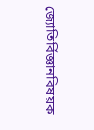জ্যোতির্বিজ্ঞানবিষয়ক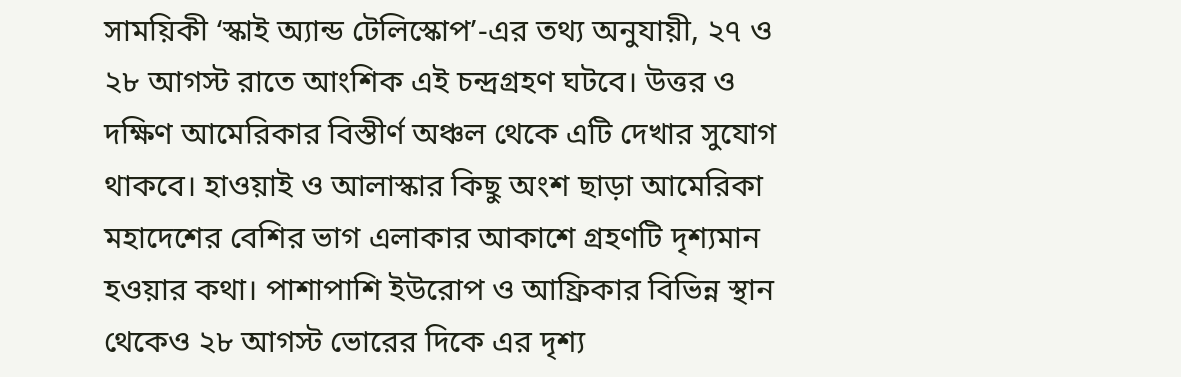সাময়িকী ‘স্কাই অ্যান্ড টেলিস্কোপ’-এর তথ্য অনুযায়ী, ২৭ ও ২৮ আগস্ট রাতে আংশিক এই চন্দ্রগ্রহণ ঘটবে। উত্তর ও দক্ষিণ আমেরিকার বিস্তীর্ণ অঞ্চল থেকে এটি দেখার সুযোগ থাকবে। হাওয়াই ও আলাস্কার কিছু অংশ ছাড়া আমেরিকা মহাদেশের বেশির ভাগ এলাকার আকাশে গ্রহণটি দৃশ্যমান হওয়ার কথা। পাশাপাশি ইউরোপ ও আফ্রিকার বিভিন্ন স্থান থেকেও ২৮ আগস্ট ভোরের দিকে এর দৃশ্য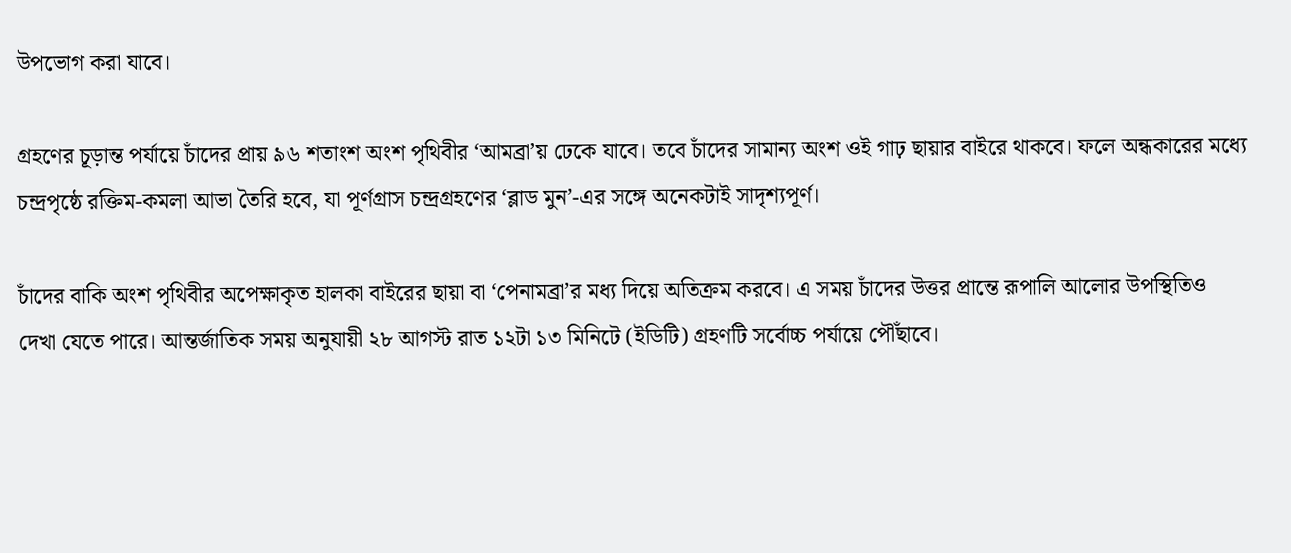উপভোগ করা যাবে।

গ্রহণের চূড়ান্ত পর্যায়ে চাঁদের প্রায় ৯৬ শতাংশ অংশ পৃথিবীর ‘আমব্রা’য় ঢেকে যাবে। তবে চাঁদের সামান্য অংশ ওই গাঢ় ছায়ার বাইরে থাকবে। ফলে অন্ধকারের মধ্যে চন্দ্রপৃষ্ঠে রক্তিম-কমলা আভা তৈরি হবে, যা পূর্ণগ্রাস চন্দ্রগ্রহণের ‘ব্লাড মুন’-এর সঙ্গে অনেকটাই সাদৃশ্যপূর্ণ।

চাঁদের বাকি অংশ পৃথিবীর অপেক্ষাকৃত হালকা বাইরের ছায়া বা ‘পেনামব্রা’র মধ্য দিয়ে অতিক্রম করবে। এ সময় চাঁদের উত্তর প্রান্তে রূপালি আলোর উপস্থিতিও দেখা যেতে পারে। আন্তর্জাতিক সময় অনুযায়ী ২৮ আগস্ট রাত ১২টা ১৩ মিনিটে (ইডিটি) গ্রহণটি সর্বোচ্চ পর্যায়ে পৌঁছাবে।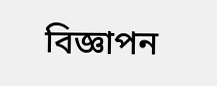বিজ্ঞাপন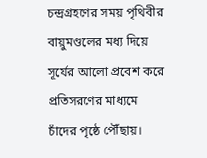চন্দ্রগ্রহণের সময় পৃথিবীর বায়ুমণ্ডলের মধ্য দিয়ে সূর্যের আলো প্রবেশ করে প্রতিসরণের মাধ্যমে চাঁদের পৃষ্ঠে পৌঁছায়।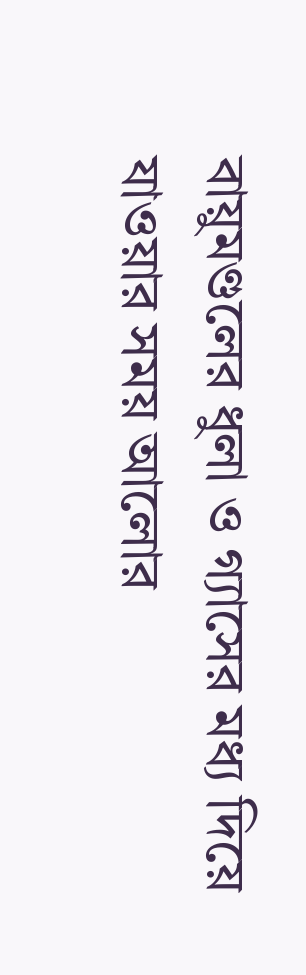বায়ুমণ্ডলের ধুলা ও গ্যাসের মধ্য দিয়ে যাওয়ার সময় আলোর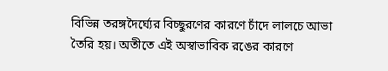বিভিন্ন তরঙ্গদৈর্ঘ্যের বিচ্ছুরণের কারণে চাঁদে লালচে আভা তৈরি হয়। অতীতে এই অস্বাভাবিক রঙের কারণে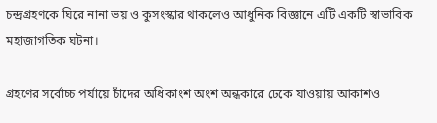চন্দ্রগ্রহণকে ঘিরে নানা ভয় ও কুসংস্কার থাকলেও আধুনিক বিজ্ঞানে এটি একটি স্বাভাবিক মহাজাগতিক ঘটনা।

গ্রহণের সর্বোচ্চ পর্যায়ে চাঁদের অধিকাংশ অংশ অন্ধকারে ঢেকে যাওয়ায় আকাশও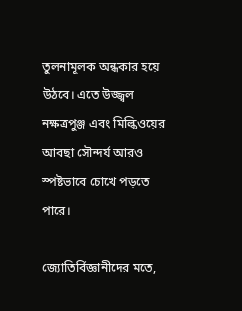তুলনামূলক অন্ধকার হয়ে উঠবে। এতে উজ্জ্বল নক্ষত্রপুঞ্জ এবং মিল্কিওয়ের আবছা সৌন্দর্য আরও স্পষ্টভাবে চোখে পড়তে পারে।

জ্যোতির্বিজ্ঞানীদের মতে,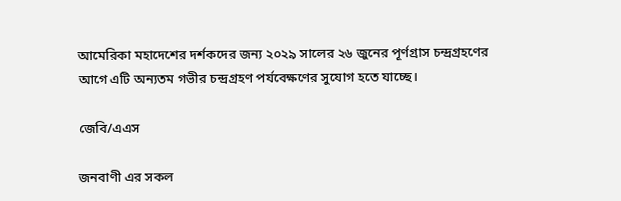আমেরিকা মহাদেশের দর্শকদের জন্য ২০২৯ সালের ২৬ জুনের পূর্ণগ্রাস চন্দ্রগ্রহণের আগে এটি অন্যতম গভীর চন্দ্রগ্রহণ পর্যবেক্ষণের সুযোগ হতে যাচ্ছে।

জেবি/এএস

জনবাণী এর সকল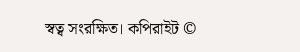স্বত্ব সংরক্ষিত। কপিরাইট ©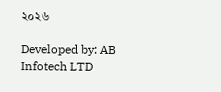২০২৬

Developed by: AB Infotech LTD